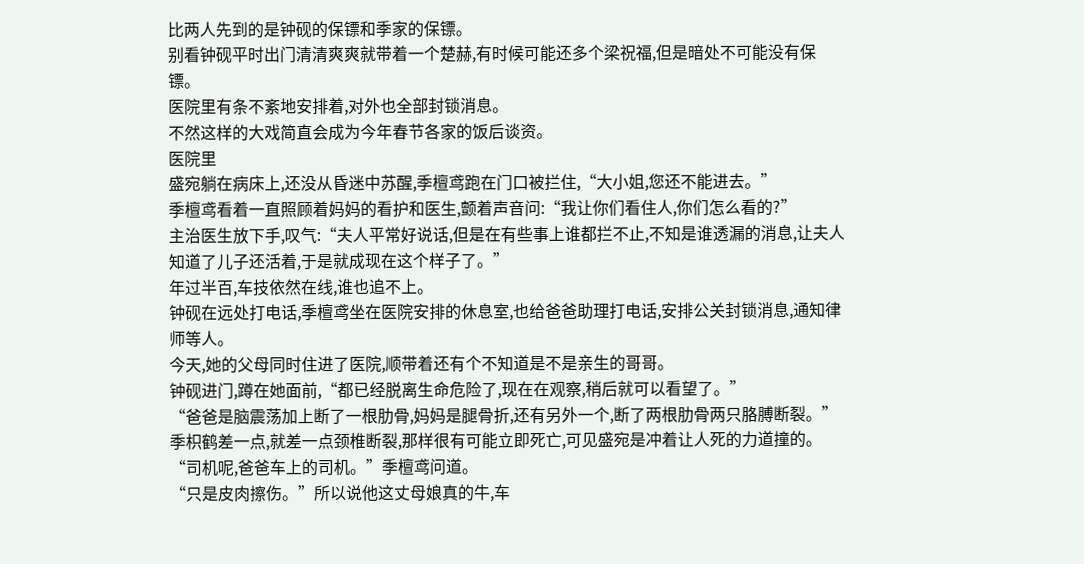比两人先到的是钟砚的保镖和季家的保镖。
别看钟砚平时出门清清爽爽就带着一个楚赫,有时候可能还多个梁祝福,但是暗处不可能没有保镖。
医院里有条不紊地安排着,对外也全部封锁消息。
不然这样的大戏简直会成为今年春节各家的饭后谈资。
医院里
盛宛躺在病床上,还没从昏迷中苏醒,季檀鸢跑在门口被拦住,“大小姐,您还不能进去。”
季檀鸢看着一直照顾着妈妈的看护和医生,颤着声音问:“我让你们看住人,你们怎么看的?”
主治医生放下手,叹气:“夫人平常好说话,但是在有些事上谁都拦不止,不知是谁透漏的消息,让夫人知道了儿子还活着,于是就成现在这个样子了。”
年过半百,车技依然在线,谁也追不上。
钟砚在远处打电话,季檀鸢坐在医院安排的休息室,也给爸爸助理打电话,安排公关封锁消息,通知律师等人。
今天,她的父母同时住进了医院,顺带着还有个不知道是不是亲生的哥哥。
钟砚进门,蹲在她面前,“都已经脱离生命危险了,现在在观察,稍后就可以看望了。”
“爸爸是脑震荡加上断了一根肋骨,妈妈是腿骨折,还有另外一个,断了两根肋骨两只胳膊断裂。”
季枳鹤差一点,就差一点颈椎断裂,那样很有可能立即死亡,可见盛宛是冲着让人死的力道撞的。
“司机呢,爸爸车上的司机。”季檀鸢问道。
“只是皮肉擦伤。”所以说他这丈母娘真的牛,车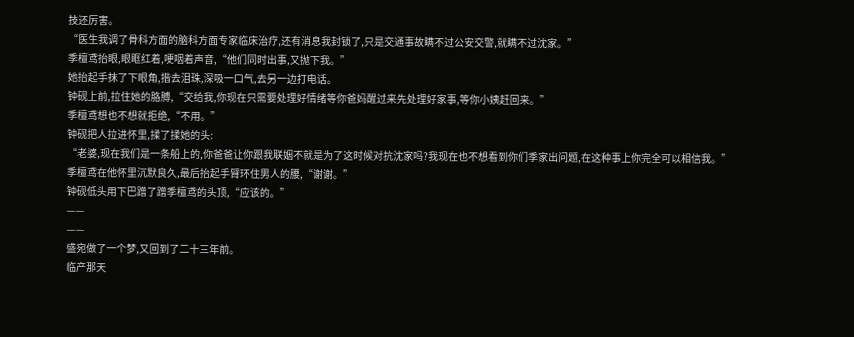技还厉害。
“医生我调了骨科方面的脑科方面专家临床治疗,还有消息我封锁了,只是交通事故瞒不过公安交警,就瞒不过沈家。”
季檀鸢抬眼,眼眶红着,哽咽着声音,“他们同时出事,又抛下我。”
她抬起手抹了下眼角,揩去泪珠,深吸一口气,去另一边打电话。
钟砚上前,拉住她的胳膊,“交给我,你现在只需要处理好情绪等你爸妈醒过来先处理好家事,等你小姨赶回来。”
季檀鸢想也不想就拒绝,“不用。”
钟砚把人拉进怀里,揉了揉她的头:
“老婆,现在我们是一条船上的,你爸爸让你跟我联姻不就是为了这时候对抗沈家吗?我现在也不想看到你们季家出问题,在这种事上你完全可以相信我。”
季檀鸢在他怀里沉默良久,最后抬起手臂环住男人的腰,“谢谢。”
钟砚低头用下巴蹭了蹭季檀鸢的头顶,“应该的。”
——
——
盛宛做了一个梦,又回到了二十三年前。
临产那天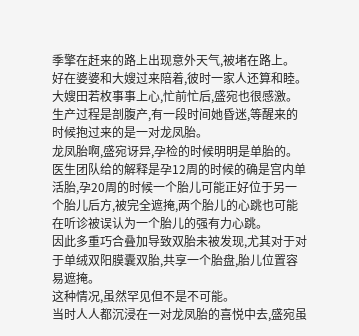季擎在赶来的路上出现意外天气,被堵在路上。
好在婆婆和大嫂过来陪着,彼时一家人还算和睦。
大嫂田若枚事事上心,忙前忙后,盛宛也很感激。
生产过程是剖腹产,有一段时间她昏迷,等醒来的时候抱过来的是一对龙凤胎。
龙凤胎啊,盛宛讶异,孕检的时候明明是单胎的。
医生团队给的解释是孕12周的时候的确是宫内单活胎,孕20周的时候一个胎儿可能正好位于另一个胎儿后方,被完全遮掩,两个胎儿的心跳也可能在听诊被误认为一个胎儿的强有力心跳。
因此多重巧合叠加导致双胎未被发现,尤其对于对于单绒双阳膜囊双胎,共享一个胎盘,胎儿位置容易遮掩。
这种情况,虽然罕见但不是不可能。
当时人人都沉浸在一对龙凤胎的喜悦中去,盛宛虽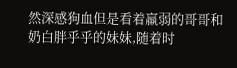然深感狗血但是看着羸弱的哥哥和奶白胖乎乎的妹妹,随着时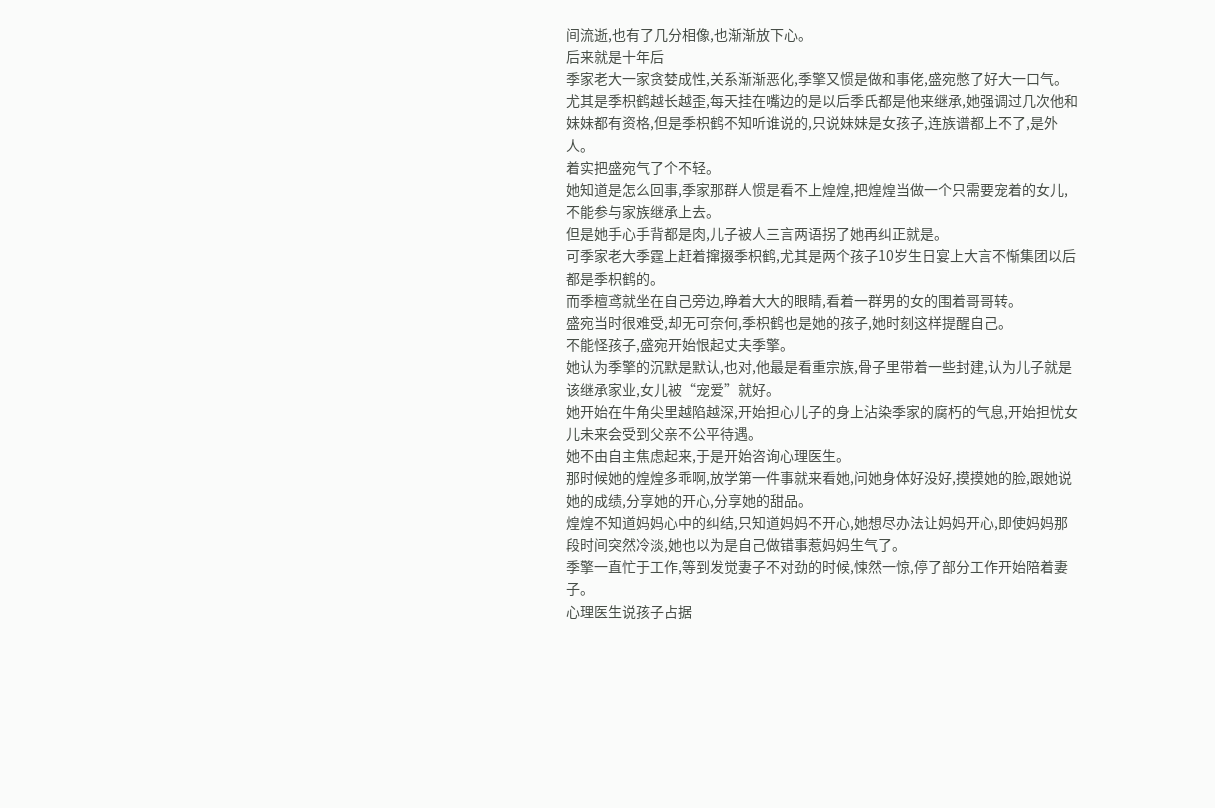间流逝,也有了几分相像,也渐渐放下心。
后来就是十年后
季家老大一家贪婪成性,关系渐渐恶化,季擎又惯是做和事佬,盛宛憋了好大一口气。
尤其是季枳鹤越长越歪,每天挂在嘴边的是以后季氏都是他来继承,她强调过几次他和妹妹都有资格,但是季枳鹤不知听谁说的,只说妹妹是女孩子,连族谱都上不了,是外人。
着实把盛宛气了个不轻。
她知道是怎么回事,季家那群人惯是看不上煌煌,把煌煌当做一个只需要宠着的女儿,不能参与家族继承上去。
但是她手心手背都是肉,儿子被人三言两语拐了她再纠正就是。
可季家老大季霆上赶着撺掇季枳鹤,尤其是两个孩子10岁生日宴上大言不惭集团以后都是季枳鹤的。
而季檀鸢就坐在自己旁边,睁着大大的眼睛,看着一群男的女的围着哥哥转。
盛宛当时很难受,却无可奈何,季枳鹤也是她的孩子,她时刻这样提醒自己。
不能怪孩子,盛宛开始恨起丈夫季擎。
她认为季擎的沉默是默认,也对,他最是看重宗族,骨子里带着一些封建,认为儿子就是该继承家业,女儿被“宠爱”就好。
她开始在牛角尖里越陷越深,开始担心儿子的身上沾染季家的腐朽的气息,开始担忧女儿未来会受到父亲不公平待遇。
她不由自主焦虑起来,于是开始咨询心理医生。
那时候她的煌煌多乖啊,放学第一件事就来看她,问她身体好没好,摸摸她的脸,跟她说她的成绩,分享她的开心,分享她的甜品。
煌煌不知道妈妈心中的纠结,只知道妈妈不开心,她想尽办法让妈妈开心,即使妈妈那段时间突然冷淡,她也以为是自己做错事惹妈妈生气了。
季擎一直忙于工作,等到发觉妻子不对劲的时候,悚然一惊,停了部分工作开始陪着妻子。
心理医生说孩子占据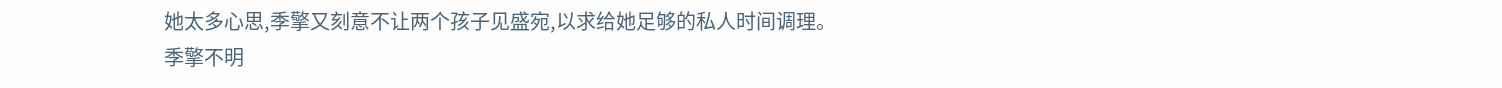她太多心思,季擎又刻意不让两个孩子见盛宛,以求给她足够的私人时间调理。
季擎不明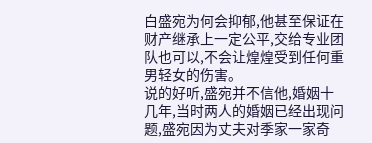白盛宛为何会抑郁,他甚至保证在财产继承上一定公平,交给专业团队也可以,不会让煌煌受到任何重男轻女的伤害。
说的好听,盛宛并不信他,婚姻十几年,当时两人的婚姻已经出现问题,盛宛因为丈夫对季家一家奇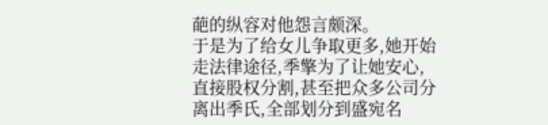葩的纵容对他怨言颇深。
于是为了给女儿争取更多,她开始走法律途径,季擎为了让她安心,直接股权分割,甚至把众多公司分离出季氏,全部划分到盛宛名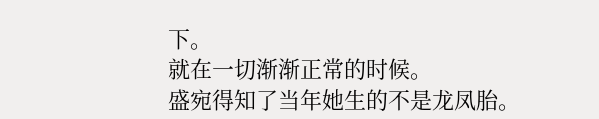下。
就在一切渐渐正常的时候。
盛宛得知了当年她生的不是龙凤胎。